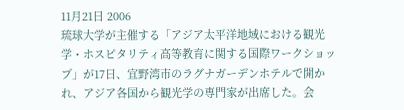11月21日 2006
琉球大学が主催する「アジア太平洋地域における観光学・ホスピタリティ高等教育に関する国際ワークショップ」が17日、宜野湾市のラグナガーデンホテルで開かれ、アジア各国から観光学の専門家が出席した。会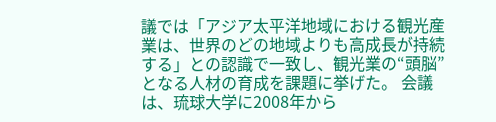議では「アジア太平洋地域における観光産業は、世界のどの地域よりも高成長が持続する」との認識で一致し、観光業の“頭脳”となる人材の育成を課題に挙げた。 会議は、琉球大学に2008年から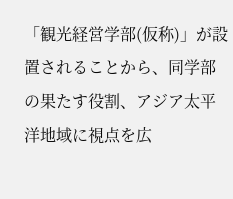「観光経営学部(仮称)」が設置されることから、同学部の果たす役割、アジア太平洋地域に視点を広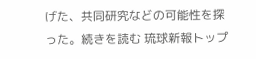げた、共同研究などの可能性を探った。続きを読む 琉球新報トップ